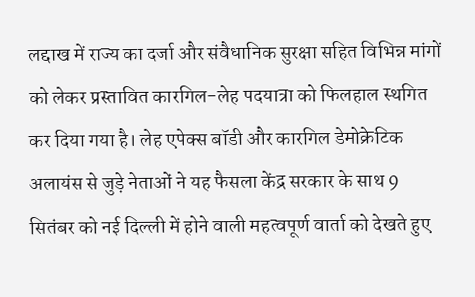लद्दाख में राज्य का दर्जा और संवैधानिक सुरक्षा सहित विभिन्न मांगों को लेकर प्रस्तावित कारगिल-लेह पदयात्रा को फिलहाल स्थगित कर दिया गया है। लेह एपेक्स बॉडी और कारगिल डेमोक्रेटिक अलायंस से जुड़े नेताओं ने यह फैसला केंद्र सरकार के साथ 9 सितंबर को नई दिल्ली में होने वाली महत्वपूर्ण वार्ता को देखते हुए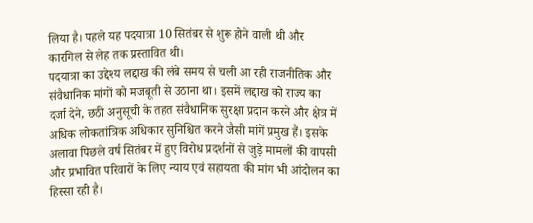लिया है। पहले यह पदयात्रा 10 सितंबर से शुरू होने वाली थी और कारगिल से लेह तक प्रस्तावित थी।
पदयात्रा का उद्देश्य लद्दाख की लंबे समय से चली आ रही राजनीतिक और संवैधानिक मांगों को मजबूती से उठाना था। इसमें लद्दाख को राज्य का दर्जा देने, छठी अनुसूची के तहत संवैधानिक सुरक्षा प्रदान करने और क्षेत्र में अधिक लोकतांत्रिक अधिकार सुनिश्चित करने जैसी मांगें प्रमुख हैं। इसके अलावा पिछले वर्ष सितंबर में हुए विरोध प्रदर्शनों से जुड़े मामलों की वापसी और प्रभावित परिवारों के लिए न्याय एवं सहायता की मांग भी आंदोलन का हिस्सा रही है।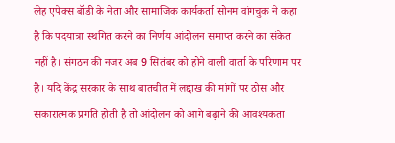लेह एपेक्स बॉडी के नेता और सामाजिक कार्यकर्ता सोनम वांगचुक ने कहा है कि पदयात्रा स्थगित करने का निर्णय आंदोलन समाप्त करने का संकेत नहीं है। संगठन की नजर अब 9 सितंबर को होने वाली वार्ता के परिणाम पर है। यदि केंद्र सरकार के साथ बातचीत में लद्दाख की मांगों पर ठोस और सकारात्मक प्रगति होती है तो आंदोलन को आगे बढ़ाने की आवश्यकता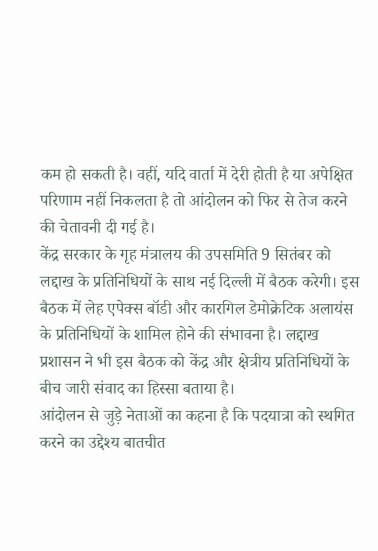कम हो सकती है। वहीं, यदि वार्ता में देरी होती है या अपेक्षित परिणाम नहीं निकलता है तो आंदोलन को फिर से तेज करने की चेतावनी दी गई है।
केंद्र सरकार के गृह मंत्रालय की उपसमिति 9 सितंबर को लद्दाख के प्रतिनिधियों के साथ नई दिल्ली में बैठक करेगी। इस बैठक में लेह एपेक्स बॉडी और कारगिल डेमोक्रेटिक अलायंस के प्रतिनिधियों के शामिल होने की संभावना है। लद्दाख प्रशासन ने भी इस बैठक को केंद्र और क्षेत्रीय प्रतिनिधियों के बीच जारी संवाद का हिस्सा बताया है।
आंदोलन से जुड़े नेताओं का कहना है कि पदयात्रा को स्थगित करने का उद्देश्य बातचीत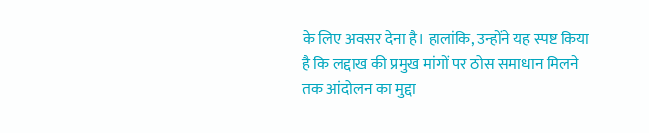के लिए अवसर देना है। हालांकि, उन्होंने यह स्पष्ट किया है कि लद्दाख की प्रमुख मांगों पर ठोस समाधान मिलने तक आंदोलन का मुद्दा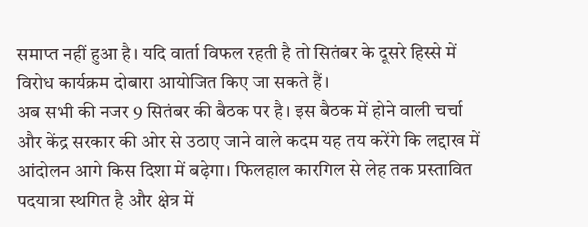समाप्त नहीं हुआ है। यदि वार्ता विफल रहती है तो सितंबर के दूसरे हिस्से में विरोध कार्यक्रम दोबारा आयोजित किए जा सकते हैं।
अब सभी की नजर 9 सितंबर की बैठक पर है। इस बैठक में होने वाली चर्चा और केंद्र सरकार की ओर से उठाए जाने वाले कदम यह तय करेंगे कि लद्दाख में आंदोलन आगे किस दिशा में बढ़ेगा। फिलहाल कारगिल से लेह तक प्रस्तावित पदयात्रा स्थगित है और क्षेत्र में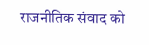राजनीतिक संवाद को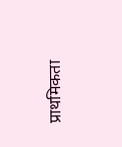प्राथमिकता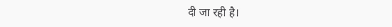दी जा रही है।